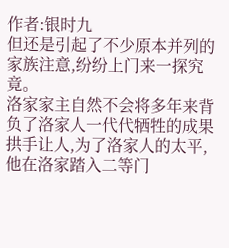作者:银时九
但还是引起了不少原本并列的家族注意,纷纷上门来一探究竟。
洛家家主自然不会将多年来背负了洛家人一代代牺牲的成果拱手让人,为了洛家人的太平,他在洛家踏入二等门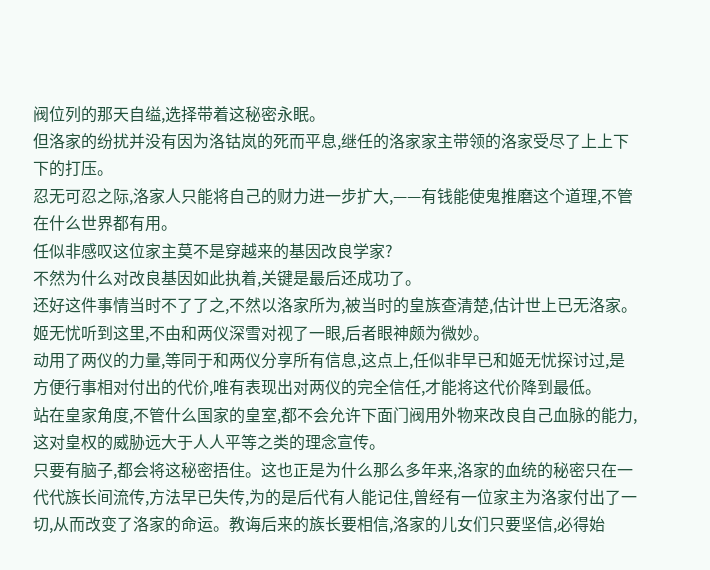阀位列的那天自缢,选择带着这秘密永眠。
但洛家的纷扰并没有因为洛钴岚的死而平息,继任的洛家家主带领的洛家受尽了上上下下的打压。
忍无可忍之际,洛家人只能将自己的财力进一步扩大,——有钱能使鬼推磨这个道理,不管在什么世界都有用。
任似非感叹这位家主莫不是穿越来的基因改良学家?
不然为什么对改良基因如此执着,关键是最后还成功了。
还好这件事情当时不了了之,不然以洛家所为,被当时的皇族查清楚,估计世上已无洛家。
姬无忧听到这里,不由和两仪深雪对视了一眼,后者眼神颇为微妙。
动用了两仪的力量,等同于和两仪分享所有信息,这点上,任似非早已和姬无忧探讨过,是方便行事相对付出的代价,唯有表现出对两仪的完全信任,才能将这代价降到最低。
站在皇家角度,不管什么国家的皇室,都不会允许下面门阀用外物来改良自己血脉的能力,这对皇权的威胁远大于人人平等之类的理念宣传。
只要有脑子,都会将这秘密捂住。这也正是为什么那么多年来,洛家的血统的秘密只在一代代族长间流传,方法早已失传,为的是后代有人能记住,曾经有一位家主为洛家付出了一切,从而改变了洛家的命运。教诲后来的族长要相信,洛家的儿女们只要坚信,必得始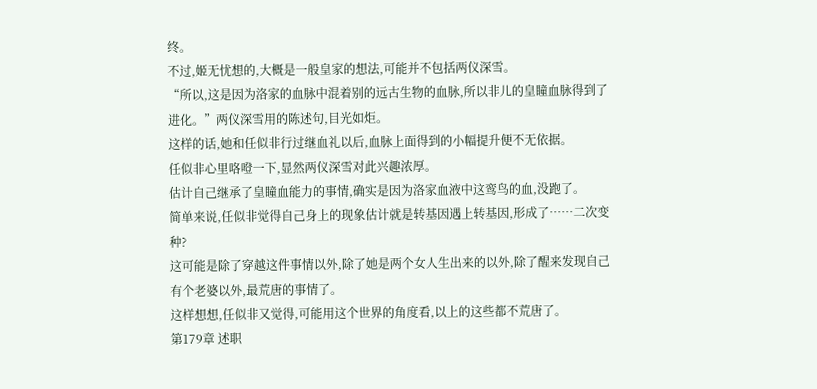终。
不过,姬无忧想的,大概是一般皇家的想法,可能并不包括两仪深雪。
“所以,这是因为洛家的血脉中混着别的远古生物的血脉,所以非儿的皇瞳血脉得到了进化。”两仪深雪用的陈述句,目光如炬。
这样的话,她和任似非行过继血礼以后,血脉上面得到的小幅提升便不无依据。
任似非心里咯噔一下,显然两仪深雪对此兴趣浓厚。
估计自己继承了皇瞳血能力的事情,确实是因为洛家血液中这鸾鸟的血,没跑了。
简单来说,任似非觉得自己身上的现象估计就是转基因遇上转基因,形成了……二次变种?
这可能是除了穿越这件事情以外,除了她是两个女人生出来的以外,除了醒来发现自己有个老婆以外,最荒唐的事情了。
这样想想,任似非又觉得,可能用这个世界的角度看,以上的这些都不荒唐了。
第179章 述职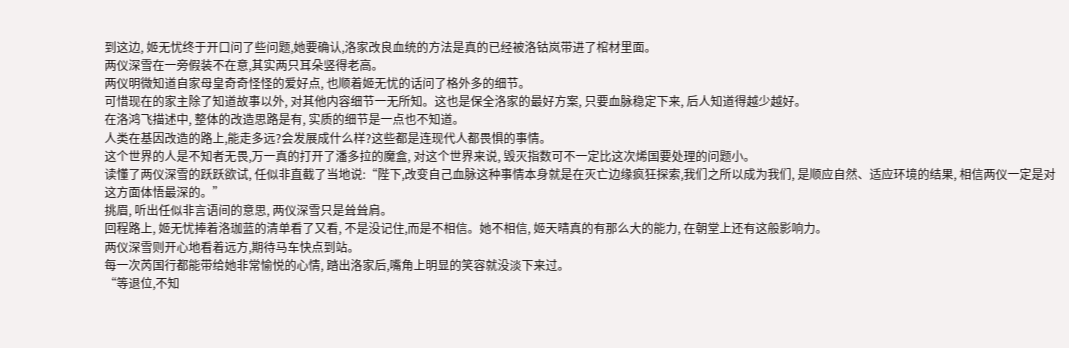到这边, 姬无忧终于开口问了些问题,她要确认,洛家改良血统的方法是真的已经被洛钴岚带进了棺材里面。
两仪深雪在一旁假装不在意,其实两只耳朵竖得老高。
两仪明微知道自家母皇奇奇怪怪的爱好点, 也顺着姬无忧的话问了格外多的细节。
可惜现在的家主除了知道故事以外, 对其他内容细节一无所知。这也是保全洛家的最好方案, 只要血脉稳定下来, 后人知道得越少越好。
在洛鸿飞描述中, 整体的改造思路是有, 实质的细节是一点也不知道。
人类在基因改造的路上,能走多远?会发展成什么样?这些都是连现代人都畏惧的事情。
这个世界的人是不知者无畏,万一真的打开了潘多拉的魔盒, 对这个世界来说, 毁灭指数可不一定比这次烯国要处理的问题小。
读懂了两仪深雪的跃跃欲试, 任似非直截了当地说:“陛下,改变自己血脉这种事情本身就是在灭亡边缘疯狂探索,我们之所以成为我们, 是顺应自然、适应环境的结果, 相信两仪一定是对这方面体悟最深的。”
挑眉, 听出任似非言语间的意思, 两仪深雪只是耸耸肩。
回程路上, 姬无忧捧着洛珈蓝的清单看了又看, 不是没记住,而是不相信。她不相信, 姬天晴真的有那么大的能力, 在朝堂上还有这般影响力。
两仪深雪则开心地看着远方,期待马车快点到站。
每一次芮国行都能带给她非常愉悦的心情, 踏出洛家后,嘴角上明显的笑容就没淡下来过。
“等退位,不知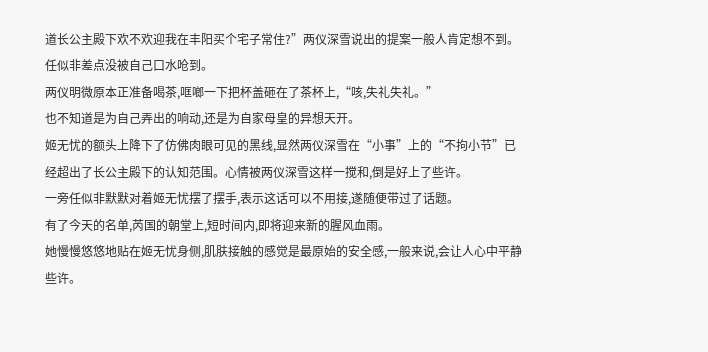道长公主殿下欢不欢迎我在丰阳买个宅子常住?”两仪深雪说出的提案一般人肯定想不到。
任似非差点没被自己口水呛到。
两仪明微原本正准备喝茶,哐啷一下把杯盖砸在了茶杯上,“咳,失礼失礼。”
也不知道是为自己弄出的响动,还是为自家母皇的异想天开。
姬无忧的额头上降下了仿佛肉眼可见的黑线,显然两仪深雪在“小事”上的“不拘小节”已经超出了长公主殿下的认知范围。心情被两仪深雪这样一搅和,倒是好上了些许。
一旁任似非默默对着姬无忧摆了摆手,表示这话可以不用接,遂随便带过了话题。
有了今天的名单,芮国的朝堂上,短时间内,即将迎来新的腥风血雨。
她慢慢悠悠地贴在姬无忧身侧,肌肤接触的感觉是最原始的安全感,一般来说,会让人心中平静些许。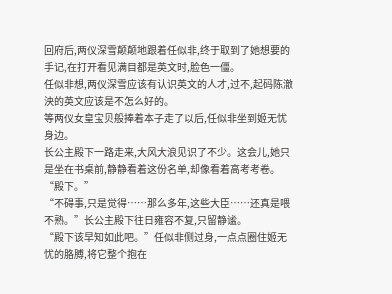回府后,两仪深雪颠颠地跟着任似非,终于取到了她想要的手记,在打开看见满目都是英文时,脸色一僵。
任似非想,两仪深雪应该有认识英文的人才,过不,起码陈澈泱的英文应该是不怎么好的。
等两仪女皇宝贝般捧着本子走了以后,任似非坐到姬无忧身边。
长公主殿下一路走来,大风大浪见识了不少。这会儿,她只是坐在书桌前,静静看着这份名单,却像看着高考考卷。
“殿下。”
“不碍事,只是觉得……那么多年,这些大臣……还真是喂不熟。”长公主殿下往日雍容不复,只留静谧。
“殿下该早知如此吧。”任似非侧过身,一点点圈住姬无忧的胳膊,将它整个抱在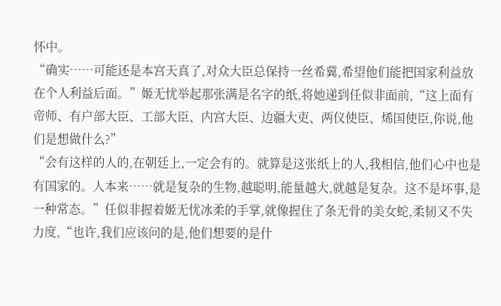怀中。
“确实……可能还是本宫天真了,对众大臣总保持一丝希冀,希望他们能把国家利益放在个人利益后面。”姬无忧举起那张满是名字的纸,将她递到任似非面前,“这上面有帝师、有户部大臣、工部大臣、内宫大臣、边疆大吏、两仪使臣、烯国使臣,你说,他们是想做什么?”
“会有这样的人的,在朝廷上,一定会有的。就算是这张纸上的人,我相信,他们心中也是有国家的。人本来……就是复杂的生物,越聪明,能量越大,就越是复杂。这不是坏事,是一种常态。”任似非握着姬无忧冰柔的手掌,就像握住了条无骨的美女蛇,柔韧又不失力度,“也许,我们应该问的是,他们想要的是什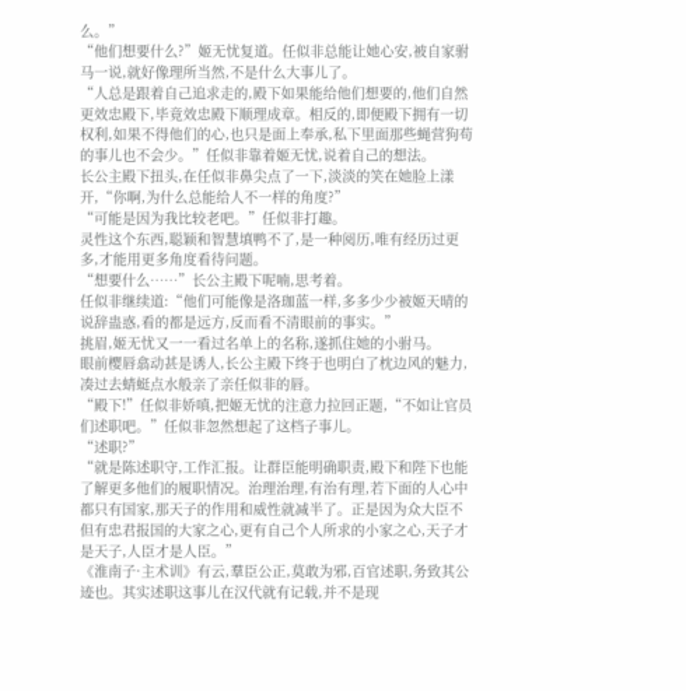么。”
“他们想要什么?”姬无忧复道。任似非总能让她心安,被自家驸马一说,就好像理所当然,不是什么大事儿了。
“人总是跟着自己追求走的,殿下如果能给他们想要的,他们自然更效忠殿下,毕竟效忠殿下顺理成章。相反的,即便殿下拥有一切权利,如果不得他们的心,也只是面上奉承,私下里面那些蝇营狗苟的事儿也不会少。”任似非靠着姬无忧,说着自己的想法。
长公主殿下扭头,在任似非鼻尖点了一下,淡淡的笑在她脸上漾开,“你啊,为什么总能给人不一样的角度?”
“可能是因为我比较老吧。”任似非打趣。
灵性这个东西,聪颖和智慧填鸭不了,是一种阅历,唯有经历过更多,才能用更多角度看待问题。
“想要什么……”长公主殿下呢喃,思考着。
任似非继续道:“他们可能像是洛珈蓝一样,多多少少被姬天晴的说辞蛊惑,看的都是远方,反而看不清眼前的事实。”
挑眉,姬无忧又一一看过名单上的名称,遂抓住她的小驸马。
眼前樱唇翕动甚是诱人,长公主殿下终于也明白了枕边风的魅力,凑过去蜻蜓点水般亲了亲任似非的唇。
“殿下!”任似非娇嗔,把姬无忧的注意力拉回正题,“不如让官员们述职吧。”任似非忽然想起了这档子事儿。
“述职?”
“就是陈述职守,工作汇报。让群臣能明确职责,殿下和陛下也能了解更多他们的履职情况。治理治理,有治有理,若下面的人心中都只有国家,那天子的作用和威性就减半了。正是因为众大臣不但有忠君报国的大家之心,更有自己个人所求的小家之心,天子才是天子,人臣才是人臣。”
《淮南子·主术训》有云,羣臣公正,莫敢为邪,百官述职,务致其公迹也。其实述职这事儿在汉代就有记载,并不是现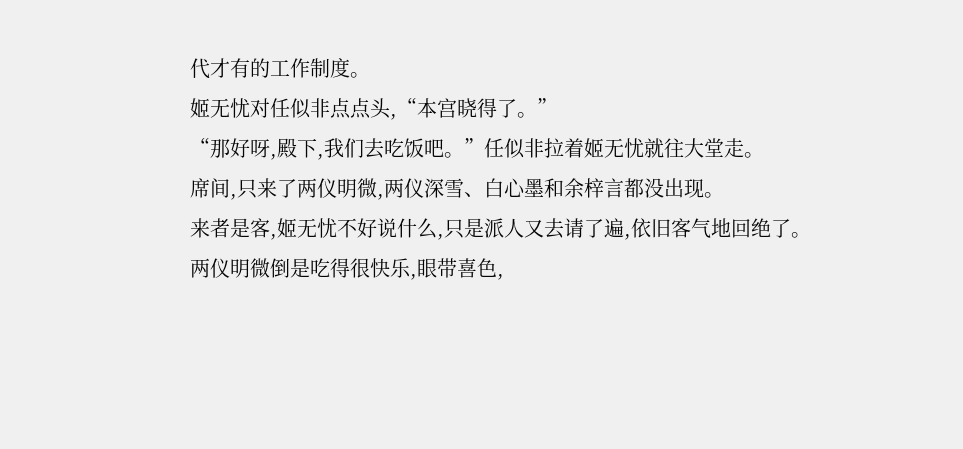代才有的工作制度。
姬无忧对任似非点点头,“本宫晓得了。”
“那好呀,殿下,我们去吃饭吧。”任似非拉着姬无忧就往大堂走。
席间,只来了两仪明微,两仪深雪、白心墨和余梓言都没出现。
来者是客,姬无忧不好说什么,只是派人又去请了遍,依旧客气地回绝了。
两仪明微倒是吃得很快乐,眼带喜色,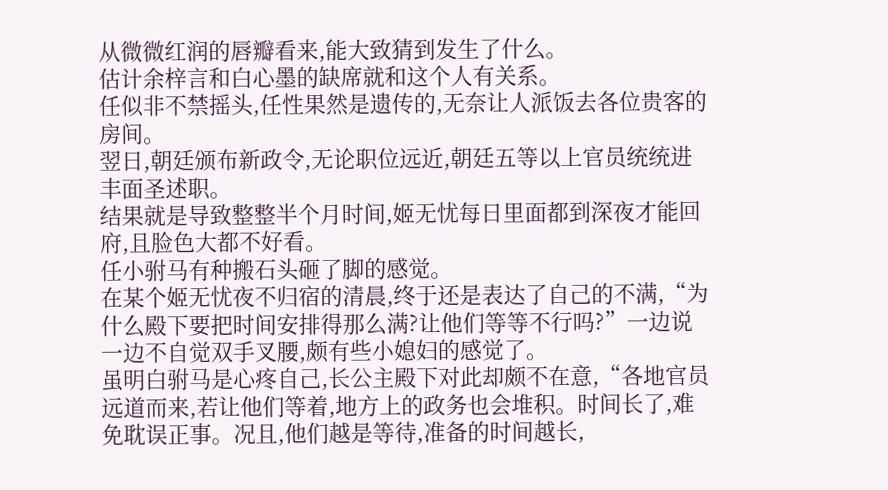从微微红润的唇瓣看来,能大致猜到发生了什么。
估计余梓言和白心墨的缺席就和这个人有关系。
任似非不禁摇头,任性果然是遗传的,无奈让人派饭去各位贵客的房间。
翌日,朝廷颁布新政令,无论职位远近,朝廷五等以上官员统统进丰面圣述职。
结果就是导致整整半个月时间,姬无忧每日里面都到深夜才能回府,且脸色大都不好看。
任小驸马有种搬石头砸了脚的感觉。
在某个姬无忧夜不归宿的清晨,终于还是表达了自己的不满,“为什么殿下要把时间安排得那么满?让他们等等不行吗?”一边说一边不自觉双手叉腰,颇有些小媳妇的感觉了。
虽明白驸马是心疼自己,长公主殿下对此却颇不在意,“各地官员远道而来,若让他们等着,地方上的政务也会堆积。时间长了,难免耽误正事。况且,他们越是等待,准备的时间越长,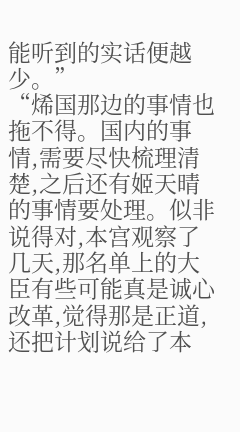能听到的实话便越少。”
“烯国那边的事情也拖不得。国内的事情,需要尽快梳理清楚,之后还有姬天晴的事情要处理。似非说得对,本宫观察了几天,那名单上的大臣有些可能真是诚心改革,觉得那是正道,还把计划说给了本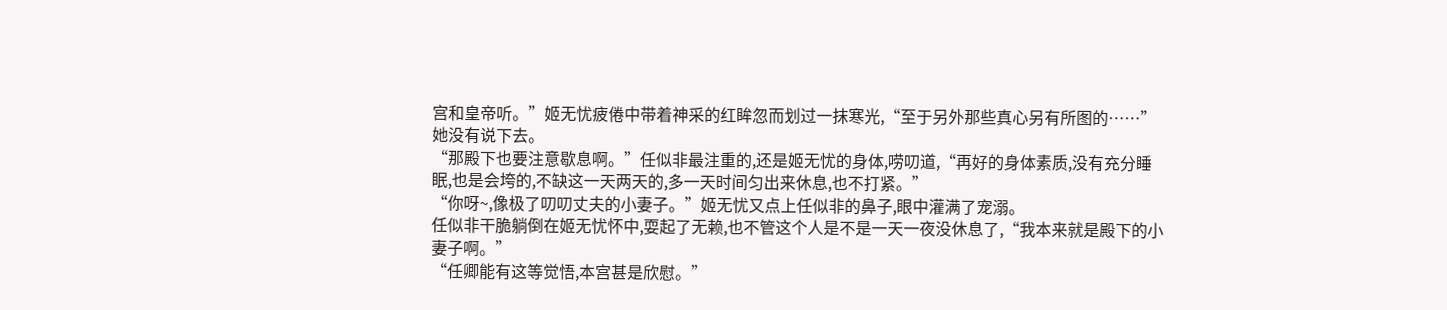宫和皇帝听。”姬无忧疲倦中带着神采的红眸忽而划过一抹寒光,“至于另外那些真心另有所图的……”她没有说下去。
“那殿下也要注意歇息啊。”任似非最注重的,还是姬无忧的身体,唠叨道,“再好的身体素质,没有充分睡眠,也是会垮的,不缺这一天两天的,多一天时间匀出来休息,也不打紧。”
“你呀~,像极了叨叨丈夫的小妻子。”姬无忧又点上任似非的鼻子,眼中灌满了宠溺。
任似非干脆躺倒在姬无忧怀中,耍起了无赖,也不管这个人是不是一天一夜没休息了,“我本来就是殿下的小妻子啊。”
“任卿能有这等觉悟,本宫甚是欣慰。”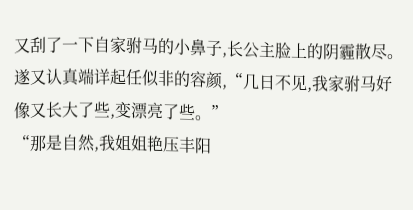又刮了一下自家驸马的小鼻子,长公主脸上的阴霾散尽。
遂又认真端详起任似非的容颜,“几日不见,我家驸马好像又长大了些,变漂亮了些。”
“那是自然,我姐姐艳压丰阳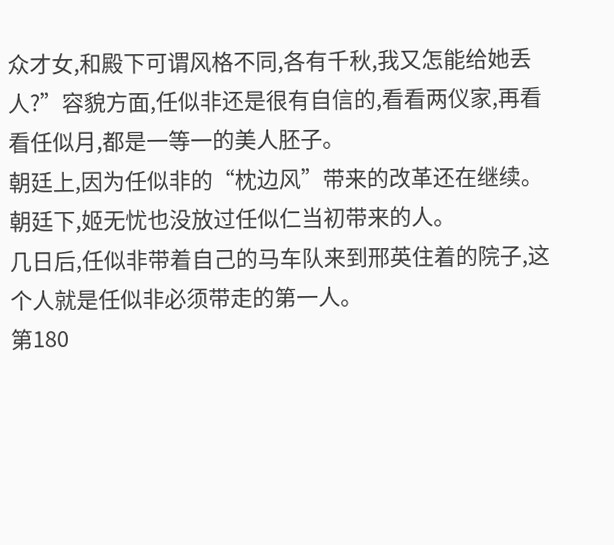众才女,和殿下可谓风格不同,各有千秋,我又怎能给她丢人?”容貌方面,任似非还是很有自信的,看看两仪家,再看看任似月,都是一等一的美人胚子。
朝廷上,因为任似非的“枕边风”带来的改革还在继续。朝廷下,姬无忧也没放过任似仁当初带来的人。
几日后,任似非带着自己的马车队来到邢英住着的院子,这个人就是任似非必须带走的第一人。
第180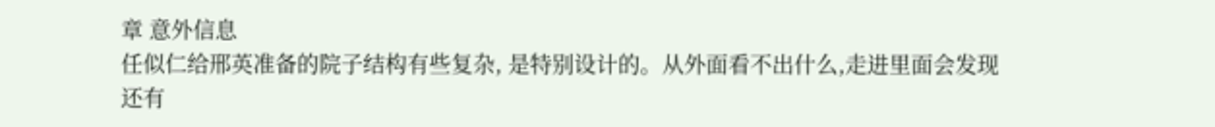章 意外信息
任似仁给邢英准备的院子结构有些复杂, 是特别设计的。从外面看不出什么,走进里面会发现还有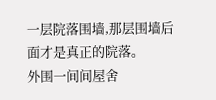一层院落围墙,那层围墙后面才是真正的院落。
外围一间间屋舍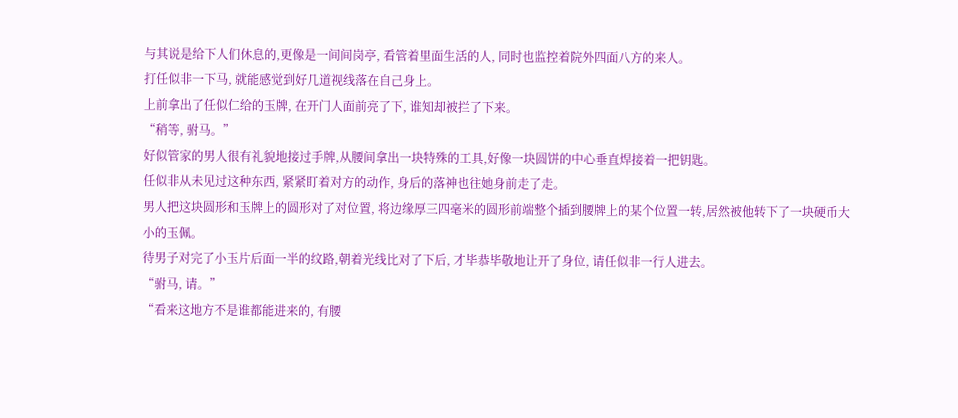与其说是给下人们休息的,更像是一间间岗亭, 看管着里面生活的人, 同时也监控着院外四面八方的来人。
打任似非一下马, 就能感觉到好几道视线落在自己身上。
上前拿出了任似仁给的玉牌, 在开门人面前亮了下, 谁知却被拦了下来。
“稍等, 驸马。”
好似管家的男人很有礼貌地接过手牌,从腰间拿出一块特殊的工具,好像一块圆饼的中心垂直焊接着一把钥匙。
任似非从未见过这种东西, 紧紧盯着对方的动作, 身后的落神也往她身前走了走。
男人把这块圆形和玉牌上的圆形对了对位置, 将边缘厚三四毫米的圆形前端整个插到腰牌上的某个位置一转,居然被他转下了一块硬币大小的玉佩。
待男子对完了小玉片后面一半的纹路,朝着光线比对了下后, 才毕恭毕敬地让开了身位, 请任似非一行人进去。
“驸马, 请。”
“看来这地方不是谁都能进来的, 有腰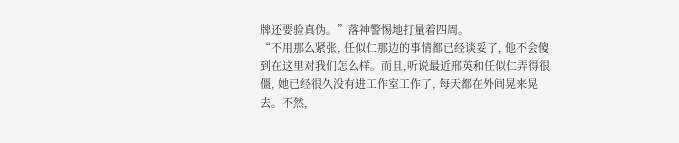牌还要验真伪。”落神警惕地打量着四周。
“不用那么紧张, 任似仁那边的事情都已经谈妥了, 他不会傻到在这里对我们怎么样。而且,听说最近邢英和任似仁弄得很僵, 她已经很久没有进工作室工作了, 每天都在外间晃来晃去。不然,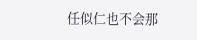任似仁也不会那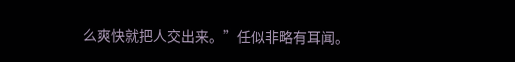么爽快就把人交出来。”任似非略有耳闻。